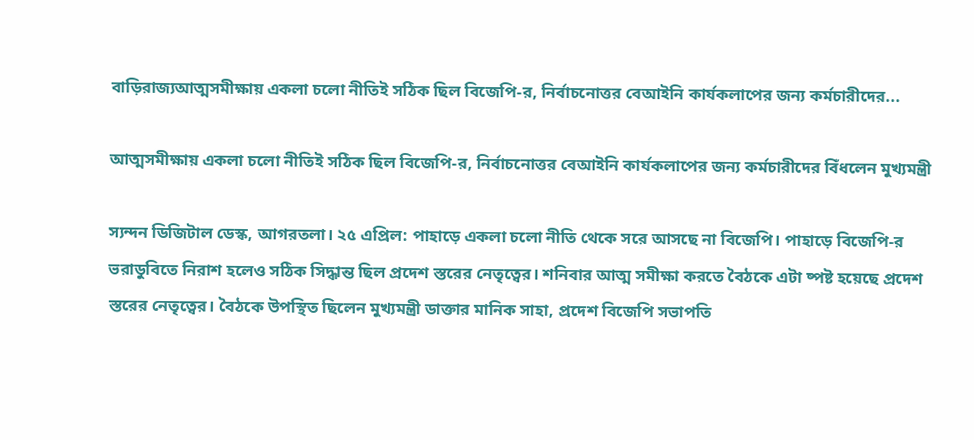বাড়িরাজ্যআত্মসমীক্ষায় একলা চলো নীতিই সঠিক ছিল বিজেপি-র, নির্বাচনোত্তর বেআইনি কার্যকলাপের জন্য কর্মচারীদের...

আত্মসমীক্ষায় একলা চলো নীতিই সঠিক ছিল বিজেপি-র, নির্বাচনোত্তর বেআইনি কার্যকলাপের জন্য কর্মচারীদের বিঁধলেন মুখ্যমন্ত্রী

স্যন্দন ডিজিটাল ডেস্ক, আগরতলা। ২৫ এপ্রিল: পাহাড়ে একলা চলো নীতি থেকে সরে আসছে না বিজেপি। পাহাড়ে বিজেপি-র ভরাডুবিতে নিরাশ হলেও সঠিক সিদ্ধান্ত ছিল প্রদেশ স্তরের নেতৃত্বের। শনিবার আত্ম সমীক্ষা করতে বৈঠকে এটা ষ্পষ্ট হয়েছে প্রদেশ স্তরের নেতৃত্বের। বৈঠকে উপস্থিত ছিলেন মুখ্যমন্ত্রী ডাক্তার মানিক সাহা, প্রদেশ বিজেপি সভাপতি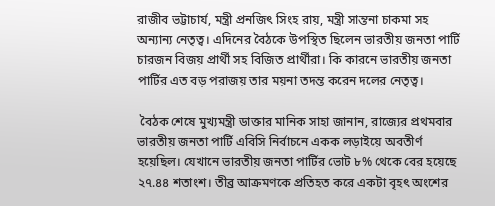রাজীব ভট্টাচার্য, মন্ত্রী প্রনজিৎ সিংহ রায়, মন্ত্রী সান্তনা চাকমা সহ অন্যান্য নেতৃত্ব। এদিনের বৈঠকে উপস্থিত ছিলেন ভারতীয় জনতা পার্টি চারজন বিজয় প্রার্থী সহ বিজিত প্রার্থীরা। কি কারনে ভারতীয় জনতা পার্টির এত বড় পরাজয় তার ময়না তদন্ত করেন দলের নেতৃত্ব।

 বৈঠক শেষে মুখ্যমন্ত্রী ডাক্তার মানিক সাহা জানান, রাজ্যের প্রথমবার ভারতীয় জনতা পার্টি এবিসি নির্বাচনে একক লড়াইয়ে অবতীর্ণ হয়েছিল। যেখানে ভারতীয় জনতা পার্টির ভোট ৮% থেকে বের হয়েছে ২৭.৪৪ শতাংশ। তীব্র আক্রমণকে প্রতিহত করে একটা বৃহৎ অংশের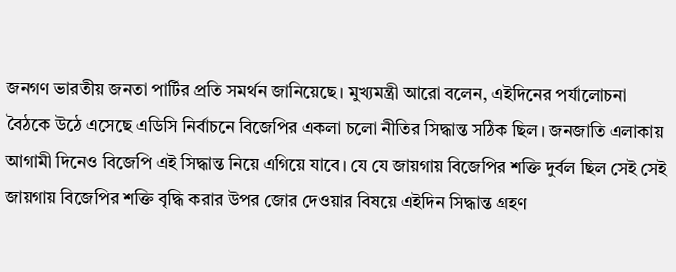জনগণ ভারতীয় জনতা পার্টির প্রতি সমর্থন জানিয়েছে। মুখ্যমন্ত্রী আরো বলেন, এইদিনের পর্যালোচনা বৈঠকে উঠে এসেছে এডিসি নির্বাচনে বিজেপির একলা চলো নীতির সিদ্ধান্ত সঠিক ছিল। জনজাতি এলাকায় আগামী দিনেও বিজেপি এই সিদ্ধান্ত নিয়ে এগিয়ে যাবে। যে যে জায়গায় বিজেপির শক্তি দুর্বল ছিল সেই সেই জায়গায় বিজেপির শক্তি বৃদ্ধি করার উপর জোর দেওয়ার বিষয়ে এইদিন সিদ্ধান্ত গ্রহণ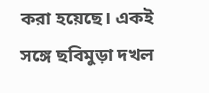করা হয়েছে। একই সঙ্গে ছবিমুড়া দখল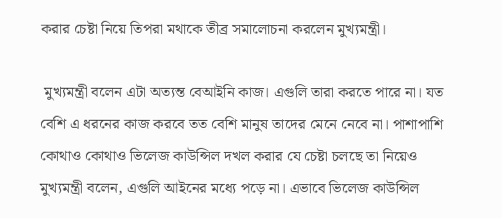করার চেষ্টা নিয়ে তিপরা মথাকে তীব্র সমালোচনা করলেন মুখ্যমন্ত্রী।

 মুখ্যমন্ত্রী বলেন এটা অত্যন্ত বেআইনি কাজ। এগুলি তারা করতে পারে না। যত বেশি এ ধরনের কাজ করবে তত বেশি মানুষ তাদের মেনে নেবে না। পাশাপাশি কোথাও কোথাও ভিলেজ কাউন্সিল দখল করার যে চেষ্টা চলছে তা নিয়েও মুখ্যমন্ত্রী বলেন, এগুলি আইনের মধ্যে পড়ে না। এভাবে ভিলেজ কাউন্সিল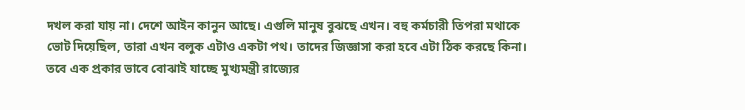দখল করা যায় না। দেশে আইন কানুন আছে। এগুলি মানুষ বুঝছে এখন। বহু কর্মচারী তিপরা মথাকে ভোট দিয়েছিল, তারা এখন বলুক এটাও একটা পথ। তাদের জিজ্ঞাসা করা হবে এটা ঠিক করছে কিনা।  তবে এক প্রকার ভাবে বোঝাই যাচ্ছে মুখ্যমন্ত্রী রাজ্যের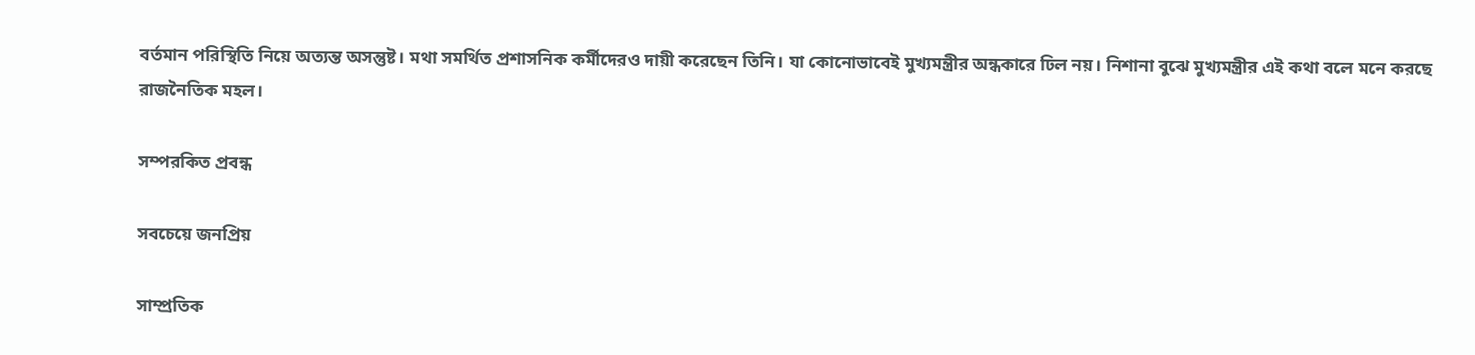বর্তমান পরিস্থিতি নিয়ে অত্যন্ত অসন্তুষ্ট। মথা সমর্থিত প্রশাসনিক কর্মীদেরও দায়ী করেছেন তিনি। যা কোনোভাবেই মুখ্যমন্ত্রীর অন্ধকারে ঢিল নয়। নিশানা বুঝে মুখ্যমন্ত্রীর এই কথা বলে মনে করছে রাজনৈতিক মহল।

সম্পরকিত প্রবন্ধ

সবচেয়ে জনপ্রিয়

সাম্প্রতিক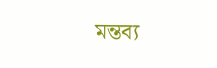মন্তব্য